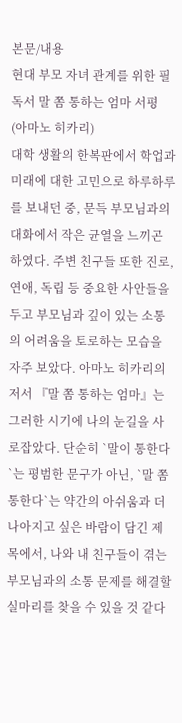본문/내용
현대 부모 자녀 관계를 위한 필독서 말 쫌 통하는 엄마 서평 (아마노 히카리)
대학 생활의 한복판에서 학업과 미래에 대한 고민으로 하루하루를 보내던 중, 문득 부모님과의 대화에서 작은 균열을 느끼곤 하였다. 주변 친구들 또한 진로, 연애, 독립 등 중요한 사안들을 두고 부모님과 깊이 있는 소통의 어려움을 토로하는 모습을 자주 보았다. 아마노 히카리의 저서 『말 쫌 통하는 엄마』는 그러한 시기에 나의 눈길을 사로잡았다. 단순히 `말이 통한다`는 평범한 문구가 아닌, `말 쫌 통한다`는 약간의 아쉬움과 더 나아지고 싶은 바람이 담긴 제목에서, 나와 내 친구들이 겪는 부모님과의 소통 문제를 해결할 실마리를 찾을 수 있을 것 같다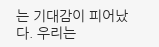는 기대감이 피어났다. 우리는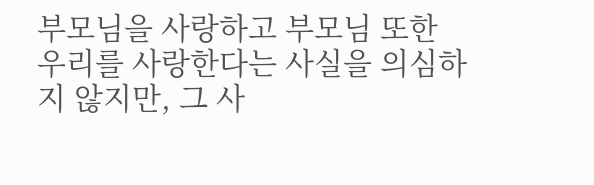부모님을 사랑하고 부모님 또한 우리를 사랑한다는 사실을 의심하지 않지만, 그 사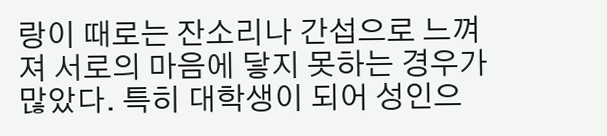랑이 때로는 잔소리나 간섭으로 느껴져 서로의 마음에 닿지 못하는 경우가 많았다. 특히 대학생이 되어 성인으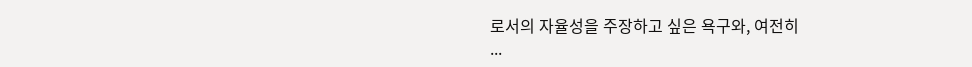로서의 자율성을 주장하고 싶은 욕구와, 여전히
...